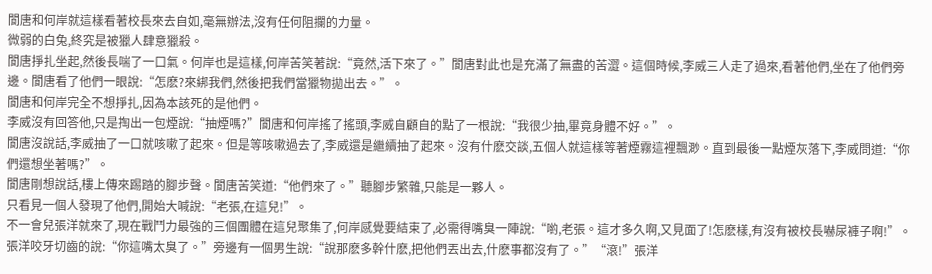閬唐和何岸就這樣看著校長來去自如,毫無辦法,沒有任何阻攔的力量。
微弱的白兔,終究是被獵人肆意獵殺。
閬唐掙扎坐起,然後長喘了一口氣。何岸也是這樣,何岸苦笑著說:“竟然,活下來了。”閬唐對此也是充滿了無盡的苦澀。這個時候,李威三人走了過來,看著他們,坐在了他們旁邊。閬唐看了他們一眼說:“怎麽?來綁我們,然後把我們當獵物拋出去。”。
閬唐和何岸完全不想掙扎,因為本該死的是他們。
李威沒有回答他,只是掏出一包煙說:“抽煙嗎?”閬唐和何岸搖了搖頭,李威自顧自的點了一根說:“我很少抽,畢竟身體不好。”。
閬唐沒說話,李威抽了一口就咳嗽了起來。但是等咳嗽過去了,李威還是繼續抽了起來。沒有什麽交談,五個人就這樣等著煙霧這裡飄渺。直到最後一點煙灰落下,李威問道:“你們還想坐著嗎?”。
閬唐剛想說話,樓上傳來踢踏的腳步聲。閬唐苦笑道:“他們來了。”聽腳步繁雜,只能是一夥人。
只看見一個人發現了他們,開始大喊說:“老張,在這兒!”。
不一會兒張洋就來了,現在戰鬥力最強的三個團體在這兒聚集了,何岸感覺要結束了,必需得嘴臭一陣說:“喲,老張。這才多久啊,又見面了!怎麽樣,有沒有被校長嚇尿褲子啊!”。
張洋咬牙切齒的說:“你這嘴太臭了。”旁邊有一個男生說:“說那麽多幹什麽,把他們丟出去,什麽事都沒有了。”“滾!”張洋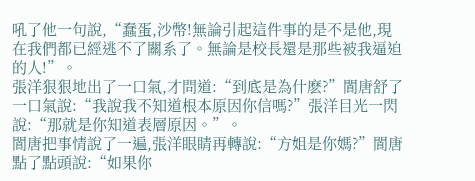吼了他一句說,“蠢蛋,沙幣!無論引起這件事的是不是他,現在我們都已經逃不了關系了。無論是校長還是那些被我逼迫的人!”。
張洋狠狠地出了一口氣,才問道:“到底是為什麽?”閬唐舒了一口氣說:“我說我不知道根本原因你信嗎?”張洋目光一閃說:“那就是你知道表層原因。”。
閬唐把事情說了一遍,張洋眼睛再轉說:“方姐是你媽?”閬唐點了點頭說:“如果你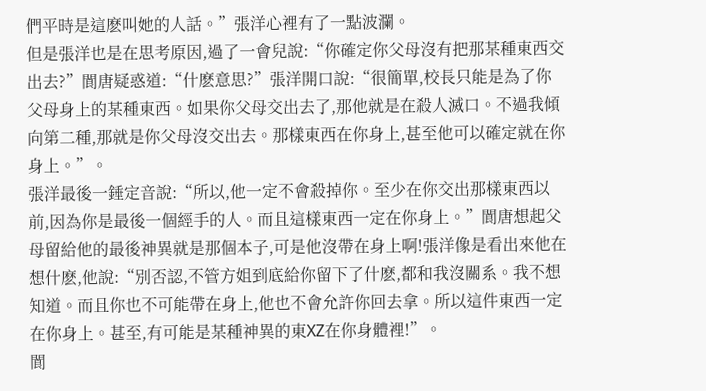們平時是這麽叫她的人話。”張洋心裡有了一點波瀾。
但是張洋也是在思考原因,過了一會兒說:“你確定你父母沒有把那某種東西交出去?”閬唐疑惑道:“什麽意思?”張洋開口說:“很簡單,校長只能是為了你父母身上的某種東西。如果你父母交出去了,那他就是在殺人滅口。不過我傾向第二種,那就是你父母沒交出去。那樣東西在你身上,甚至他可以確定就在你身上。”。
張洋最後一錘定音說:“所以,他一定不會殺掉你。至少在你交出那樣東西以前,因為你是最後一個經手的人。而且這樣東西一定在你身上。”閬唐想起父母留給他的最後神異就是那個本子,可是他沒帶在身上啊!張洋像是看出來他在想什麽,他說:“別否認,不管方姐到底給你留下了什麽,都和我沒關系。我不想知道。而且你也不可能帶在身上,他也不會允許你回去拿。所以這件東西一定在你身上。甚至,有可能是某種神異的東XZ在你身體裡!”。
閬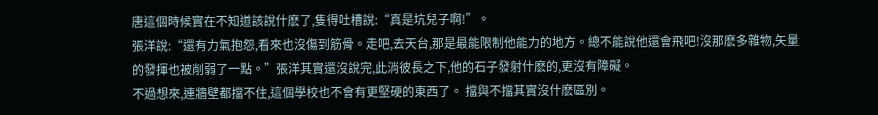唐這個時候實在不知道該說什麽了,隻得吐槽說:“真是坑兒子啊!”。
張洋說:“還有力氣抱怨,看來也沒傷到筋骨。走吧,去天台,那是最能限制他能力的地方。總不能說他還會飛吧!沒那麽多雜物,矢量的發揮也被削弱了一點。”張洋其實還沒說完,此消彼長之下,他的石子發射什麽的,更沒有障礙。
不過想來,連牆壁都擋不住,這個學校也不會有更堅硬的東西了。 擋與不擋其實沒什麽區別。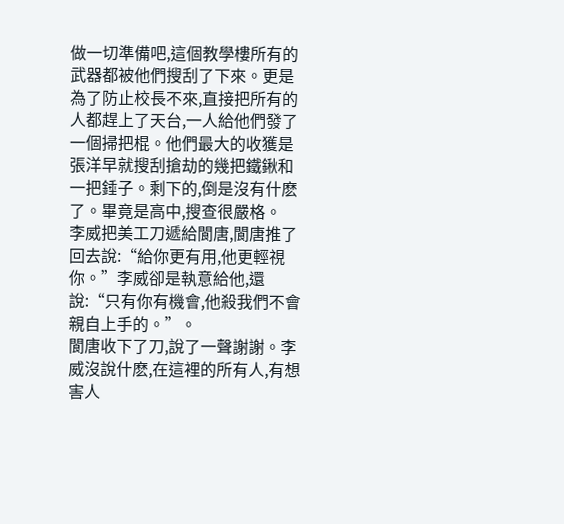做一切準備吧,這個教學樓所有的武器都被他們搜刮了下來。更是為了防止校長不來,直接把所有的人都趕上了天台,一人給他們發了一個掃把棍。他們最大的收獲是張洋早就搜刮搶劫的幾把鐵鍬和一把錘子。剩下的,倒是沒有什麽了。畢竟是高中,搜查很嚴格。
李威把美工刀遞給閬唐,閬唐推了回去說:“給你更有用,他更輕視你。”李威卻是執意給他,還說:“只有你有機會,他殺我們不會親自上手的。”。
閬唐收下了刀,說了一聲謝謝。李威沒說什麽,在這裡的所有人,有想害人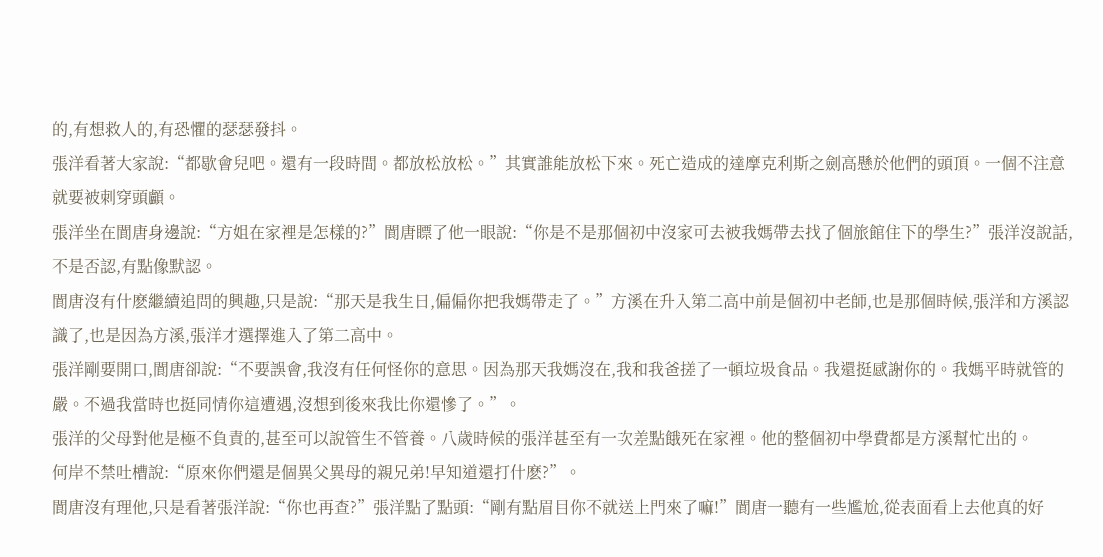的,有想救人的,有恐懼的瑟瑟發抖。
張洋看著大家說:“都歇會兒吧。還有一段時間。都放松放松。”其實誰能放松下來。死亡造成的達摩克利斯之劍高懸於他們的頭頂。一個不注意就要被刺穿頭顱。
張洋坐在閬唐身邊說:“方姐在家裡是怎樣的?”閬唐瞟了他一眼說:“你是不是那個初中沒家可去被我媽帶去找了個旅館住下的學生?”張洋沒說話,不是否認,有點像默認。
閬唐沒有什麽繼續追問的興趣,只是說:“那天是我生日,偏偏你把我媽帶走了。”方溪在升入第二高中前是個初中老師,也是那個時候,張洋和方溪認識了,也是因為方溪,張洋才選擇進入了第二高中。
張洋剛要開口,閬唐卻說:“不要誤會,我沒有任何怪你的意思。因為那天我媽沒在,我和我爸搓了一頓垃圾食品。我還挺感謝你的。我媽平時就管的嚴。不過我當時也挺同情你這遭遇,沒想到後來我比你還慘了。”。
張洋的父母對他是極不負責的,甚至可以說管生不管養。八歲時候的張洋甚至有一次差點餓死在家裡。他的整個初中學費都是方溪幫忙出的。
何岸不禁吐槽說:“原來你們還是個異父異母的親兄弟!早知道還打什麽?”。
閬唐沒有理他,只是看著張洋說:“你也再查?”張洋點了點頭:“剛有點眉目你不就送上門來了嘛!”閬唐一聽有一些尷尬,從表面看上去他真的好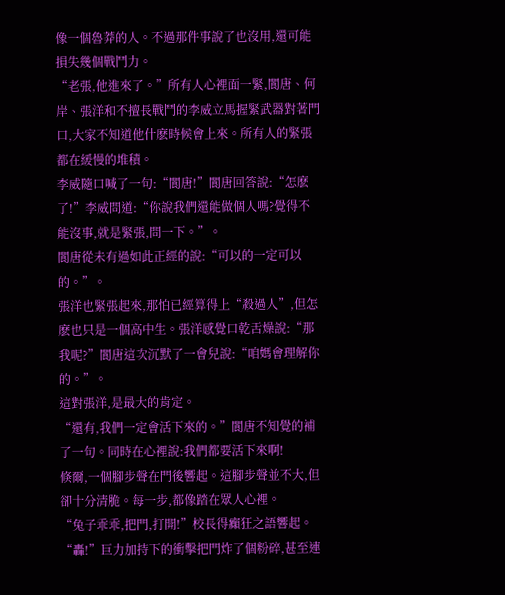像一個魯莽的人。不過那件事說了也沒用,還可能損失幾個戰鬥力。
“老張,他進來了。”所有人心裡面一緊,閬唐、何岸、張洋和不擅長戰鬥的李威立馬握緊武器對著門口,大家不知道他什麽時候會上來。所有人的緊張都在緩慢的堆積。
李威隨口喊了一句:“閬唐!”閬唐回答說:“怎麽了!”李威問道:“你說我們還能做個人嗎?覺得不能沒事,就是緊張,問一下。”。
閬唐從未有過如此正經的說:“可以的一定可以的。”。
張洋也緊張起來,那怕已經算得上“殺過人”,但怎麽也只是一個高中生。張洋感覺口乾舌燥說:“那我呢?”閬唐這次沉默了一會兒說:“咱媽會理解你的。”。
這對張洋,是最大的肯定。
“還有,我們一定會活下來的。”閬唐不知覺的補了一句。同時在心裡說:我們都要活下來啊!
倏爾,一個腳步聲在門後響起。這腳步聲並不大,但卻十分清脆。每一步,都像踏在眾人心裡。
“兔子乖乖,把門,打開!”校長得癲狂之語響起。
“轟!”巨力加持下的衝擊把門炸了個粉碎,甚至連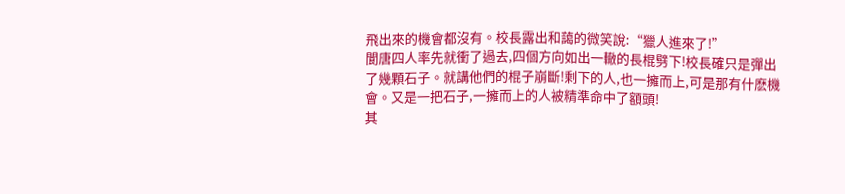飛出來的機會都沒有。校長露出和藹的微笑說:“獵人進來了!”
閬唐四人率先就衝了過去,四個方向如出一轍的長棍劈下!校長確只是彈出了幾顆石子。就講他們的棍子崩斷!剩下的人,也一擁而上,可是那有什麽機會。又是一把石子,一擁而上的人被精準命中了額頭!
其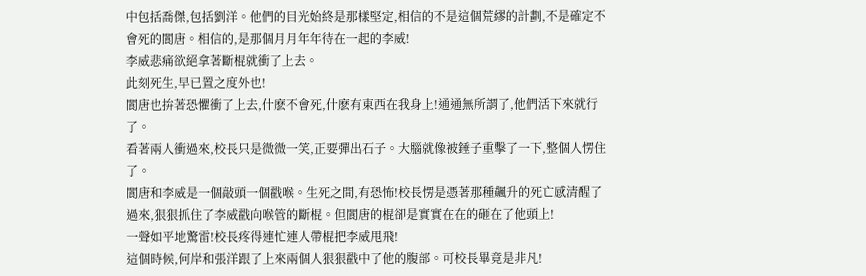中包括喬傑,包括劉洋。他們的目光始終是那樣堅定,相信的不是這個荒繆的計劃,不是確定不會死的閬唐。相信的,是那個月月年年待在一起的李威!
李威悲痛欲絕拿著斷棍就衝了上去。
此刻死生,早已置之度外也!
閬唐也拚著恐懼衝了上去,什麽不會死,什麽有東西在我身上!通通無所謂了,他們活下來就行了。
看著兩人衝過來,校長只是微微一笑,正要彈出石子。大腦就像被錘子重擊了一下,整個人愣住了。
閬唐和李威是一個敲頭一個戳喉。生死之間,有恐怖!校長愣是憑著那種飆升的死亡感清醒了過來,狠狠抓住了李威戳向喉管的斷棍。但閬唐的棍卻是實實在在的砸在了他頭上!
一聲如平地驚雷!校長疼得連忙連人帶棍把李威甩飛!
這個時候,何岸和張洋跟了上來兩個人狠狠戳中了他的腹部。可校長畢竟是非凡!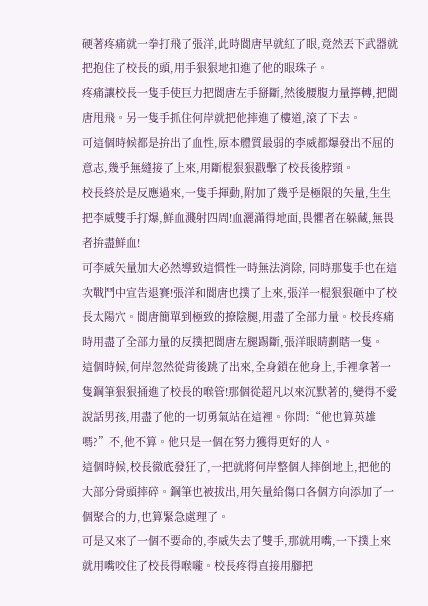硬著疼痛就一拳打飛了張洋,此時閬唐早就紅了眼,竟然丟下武器就把抱住了校長的頭,用手狠狠地扣進了他的眼珠子。
疼痛讓校長一隻手使巨力把閬唐左手掰斷,然後腰腹力量擰轉,把閬唐甩飛。另一隻手抓住何岸就把他摔進了樓道,滾了下去。
可這個時候都是拚出了血性,原本體質最弱的李威都爆發出不屈的意志,幾乎無縫接了上來,用斷棍狠狠戳擊了校長後脖頸。
校長終於是反應過來,一隻手揮動,附加了幾乎是極限的矢量,生生把李威雙手打爆,鮮血濺射四周!血灑滿得地面,畏懼者在躲藏,無畏者拚盡鮮血!
可李威矢量加大必然導致這慣性一時無法消除, 同時那隻手也在這次戰鬥中宣告退賽!張洋和閬唐也撲了上來,張洋一棍狠狠砸中了校長太陽穴。閬唐簡單到極致的撩陰腿,用盡了全部力量。校長疼痛時用盡了全部力量的反撲把閬唐左腿踢斷,張洋眼睛劃瞎一隻。
這個時候,何岸忽然從背後跳了出來,全身鎖在他身上,手裡拿著一隻鋼筆狠狠捅進了校長的喉管!那個從超凡以來沉默著的,變得不愛說話男孩,用盡了他的一切勇氣站在這裡。你問:“他也算英雄嗎?”不,他不算。他只是一個在努力獲得更好的人。
這個時候,校長徹底發狂了,一把就將何岸整個人摔倒地上,把他的大部分骨頭摔碎。鋼筆也被拔出,用矢量給傷口各個方向添加了一個聚合的力,也算緊急處理了。
可是又來了一個不要命的,李威失去了雙手,那就用嘴,一下撲上來就用嘴咬住了校長得喉嚨。校長疼得直接用腳把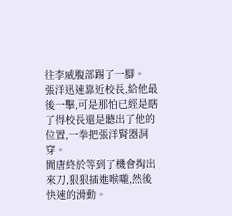往李威腹部踢了一腳。
張洋迅速靠近校長,給他最後一擊,可是那怕已經是瞎了得校長還是聽出了他的位置,一拳把張洋腎器洞穿。
閬唐終於等到了機會掏出來刀,狠狠插進喉嚨,然後快速的滑動。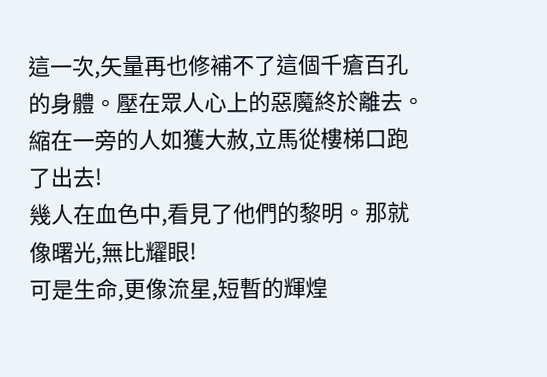這一次,矢量再也修補不了這個千瘡百孔的身體。壓在眾人心上的惡魔終於離去。縮在一旁的人如獲大赦,立馬從樓梯口跑了出去!
幾人在血色中,看見了他們的黎明。那就像曙光,無比耀眼!
可是生命,更像流星,短暫的輝煌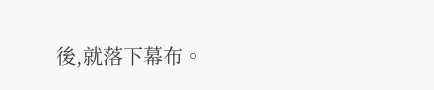後,就落下幕布。